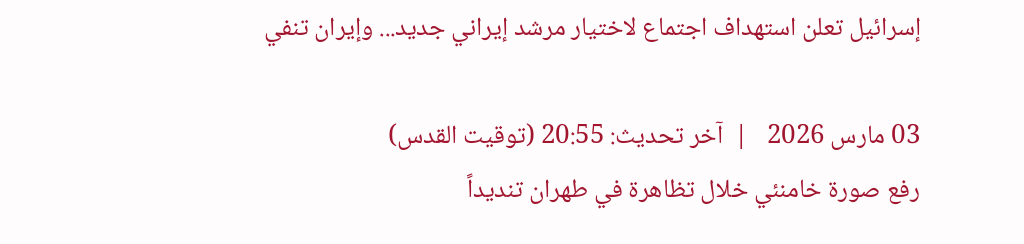إسرائيل تعلن استهداف اجتماع لاختيار مرشد إيراني جديد... وإيران تنفي

03 مارس 2026   |  آخر تحديث: 20:55 (توقيت القدس)
رفع صورة خامنئي خلال تظاهرة في طهران تنديداً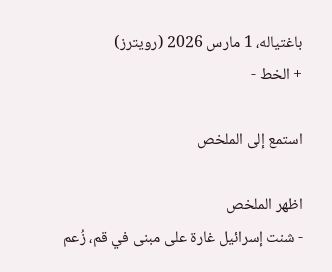باغتياله، 1 مارس 2026 (رويترز)
+ الخط -

استمع إلى الملخص

اظهر الملخص
- شنت إسرائيل غارة على مبنى في قم، زُعم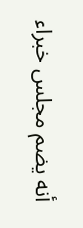أنه يضم مجلس خبراء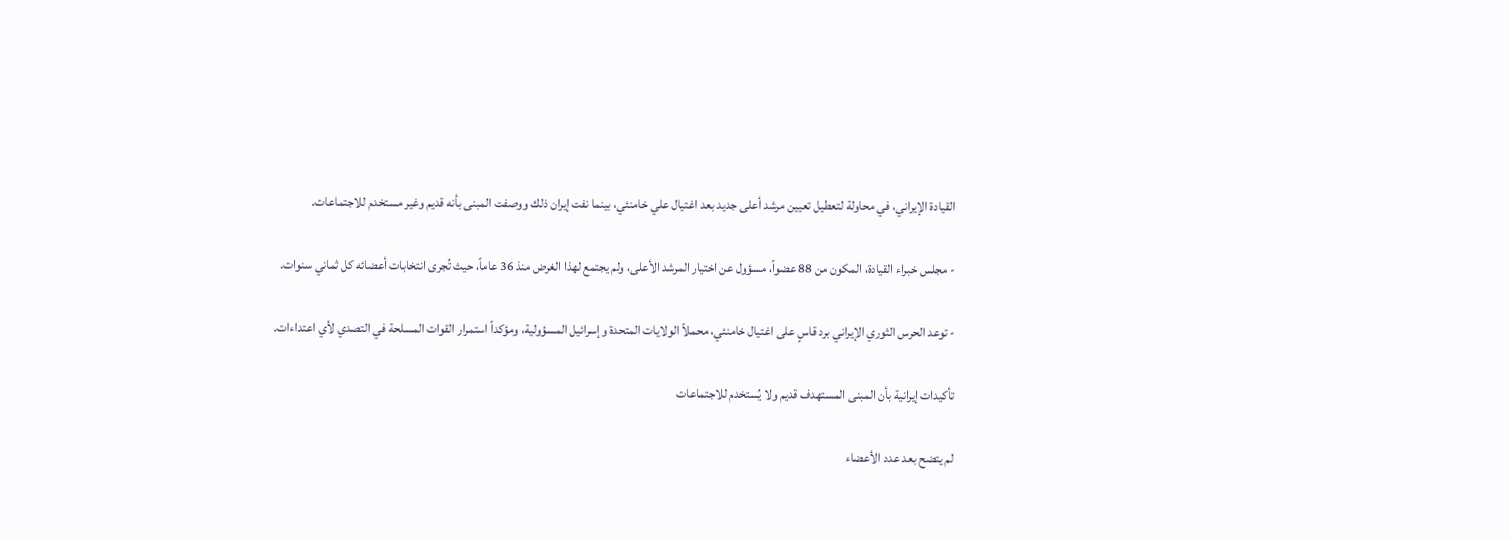القيادة الإيراني، في محاولة لتعطيل تعيين مرشد أعلى جديد بعد اغتيال علي خامنئي، بينما نفت إيران ذلك ووصفت المبنى بأنه قديم وغير مستخدم للاجتماعات.

- مجلس خبراء القيادة، المكون من 88 عضواً، مسؤول عن اختيار المرشد الأعلى، ولم يجتمع لهذا الغرض منذ 36 عاماً، حيث تُجرى انتخابات أعضائه كل ثماني سنوات.

- توعد الحرس الثوري الإيراني برد قاسٍ على اغتيال خامنئي، محملاً الولايات المتحدة وإسرائيل المسؤولية، ومؤكداً استمرار القوات المسلحة في التصدي لأي اعتداءات.

تأكيدات إيرانية بأن المبنى المستهدف قديم ولا يُستخدم للاجتماعات

لم يتضح بعد عدد الأعضاء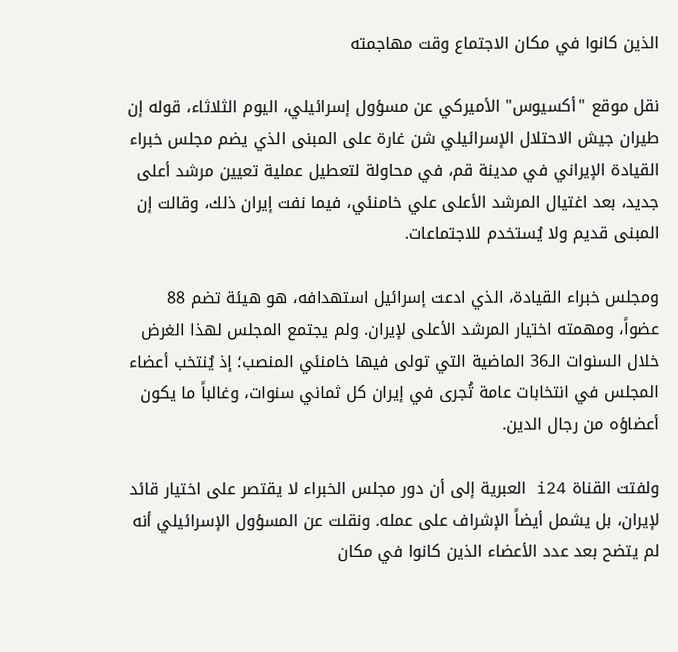الذين كانوا في مكان الاجتماع وقت مهاجمته

نقل موقع "أكسيوس" الأميركي عن مسؤول إسرائيلي، اليوم الثلاثاء، قوله إن طيران جيش الاحتلال الإسرائيلي شن غارة على المبنى الذي يضم مجلس خبراء القيادة الإيراني في مدينة قم، في محاولة لتعطيل عملية تعيين مرشد أعلى جديد، بعد اغتيال المرشد الأعلى علي خامنئي، فيما نفت إيران ذلك، وقالت إن المبنى قديم ولا يُستخدم للاجتماعات.

ومجلس خبراء القيادة، الذي ادعت إسرائيل استهدافه، هو هيئة تضم 88 عضواً، ومهمته اختيار المرشد الأعلى لإيران. ولم يجتمع المجلس لهذا الغرض خلال السنوات الـ36 الماضية التي تولى فيها خامنئي المنصب؛ إذ يُنتخب أعضاء المجلس في انتخابات عامة تُجرى في إيران كل ثماني سنوات، وغالباً ما يكون أعضاؤه من رجال الدين.

ولفتت القناة i24 العبرية إلى أن دور مجلس الخبراء لا يقتصر على اختيار قائد لإيران، بل يشمل أيضاً الإشراف على عمله. ونقلت عن المسؤول الإسرائيلي أنه لم يتضح بعد عدد الأعضاء الذين كانوا في مكان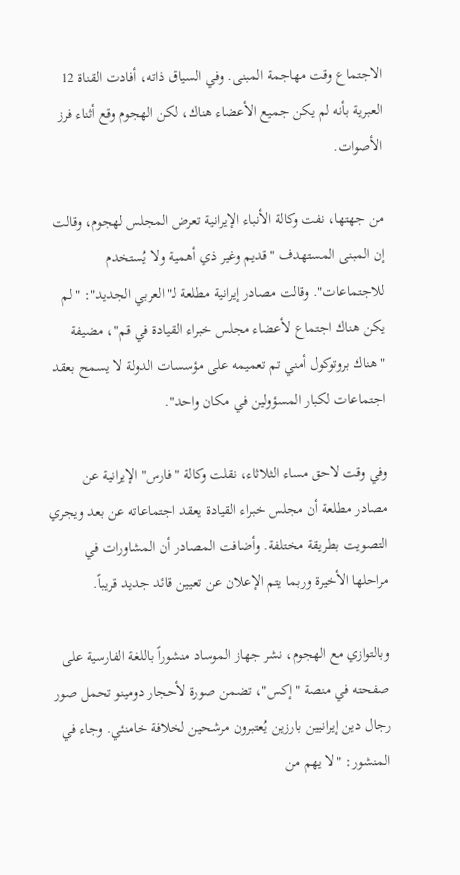الاجتماع وقت مهاجمة المبنى. وفي السياق ذاته، أفادت القناة 12 العبرية بأنه لم يكن جميع الأعضاء هناك، لكن الهجوم وقع أثناء فرز الأصوات.

من جهتها، نفت وكالة الأنباء الإيرانية تعرض المجلس لهجوم، وقالت إن المبنى المستهدف "قديم وغير ذي أهمية ولا يُستخدم للاجتماعات". وقالت مصادر إيرانية مطلعة لـ"العربي الجديد": "لم يكن هناك اجتماع لأعضاء مجلس خبراء القيادة في قم"، مضيفة "هناك بروتوكول أمني تم تعميمه على مؤسسات الدولة لا يسمح بعقد اجتماعات لكبار المسؤولين في مكان واحد".

وفي وقت لاحق مساء الثلاثاء، نقلت وكالة "فارس" الإيرانية عن مصادر مطلعة أن مجلس خبراء القيادة يعقد اجتماعاته عن بعد ويجري التصويت بطريقة مختلفة. وأضافت المصادر أن المشاورات في مراحلها الأخيرة وربما يتم الإعلان عن تعيين قائد جديد قريباً.

وبالتوازي مع الهجوم، نشر جهاز الموساد منشوراً باللغة الفارسية على صفحته في منصة "إكس"، تضمن صورة لأحجار دومينو تحمل صور رجال دين إيرانيين بارزين يُعتبرون مرشحين لخلافة خامنئي. وجاء في المنشور: "لا يهم من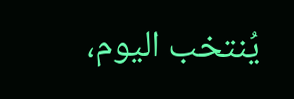يُنتخب اليوم،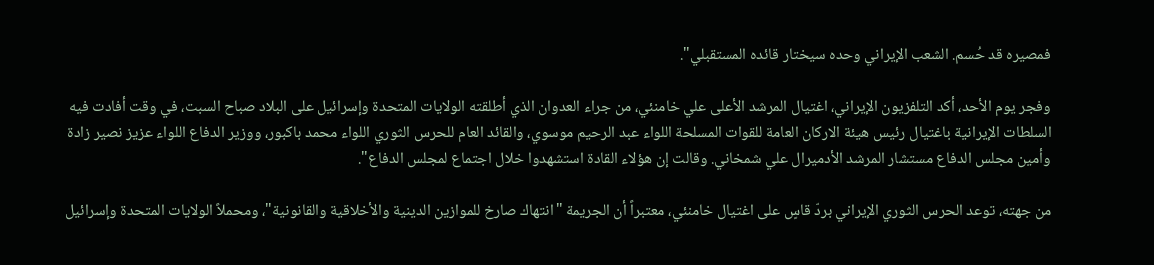فمصيره قد حُسم. الشعب الإيراني وحده سيختار قائده المستقبلي".

وفجر يوم الأحد، أكد التلفزيون الإيراني، اغتيال المرشد الأعلى علي خامنئي، من جراء العدوان الذي أطلقته الولايات المتحدة وإسرائيل على البلاد صباح السبت، في وقت أفادت فيه السلطات الإيرانية باغتيال رئيس هيئة الاركان العامة للقوات المسلحة اللواء عبد الرحيم موسوي، والقائد العام للحرس الثوري اللواء محمد باكبور، ووزير الدفاع اللواء عزيز نصير زادة وأمين مجلس الدفاع مستشار المرشد الأدميرال علي شمخاني. وقالت إن هؤلاء القادة استشهدوا خلال اجتماع لمجلس الدفاع".

من جهته، توعد الحرس الثوري الإيراني بردّ قاسٍ على اغتيال خامنئي، معتبراً أن الجريمة "انتهاك صارخ للموازين الدينية والأخلاقية والقانونية"، ومحملاً الولايات المتحدة وإسرائيل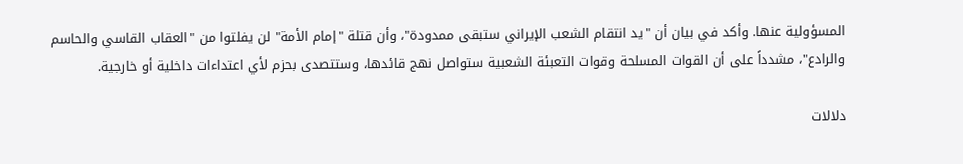المسؤولية عنها. وأكد في بيان أن "يد انتقام الشعب الإيراني ستبقى ممدودة"، وأن قتلة "إمام الأمة" لن يفلتوا من "العقاب القاسي والحاسم والرادع"، مشدداً على أن القوات المسلحة وقوات التعبئة الشعبية ستواصل نهج قائدها، وستتصدى بحزم لأي اعتداءات داخلية أو خارجية.

دلالات